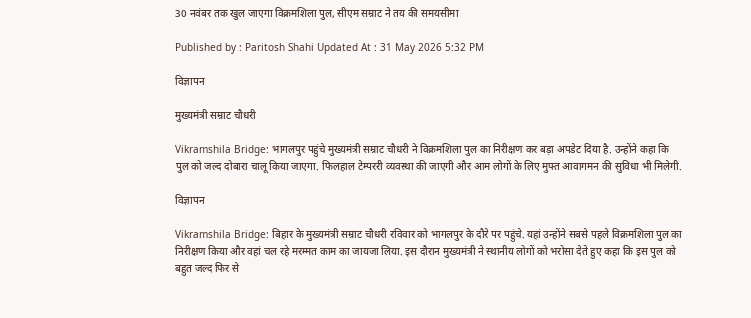30 नवंबर तक खुल जाएगा विक्रमशिला पुल, सीएम सम्राट ने तय की समयसीमा

Published by : Paritosh Shahi Updated At : 31 May 2026 5:32 PM

विज्ञापन

मुख्यमंत्री सम्राट चौधरी

Vikramshila Bridge: भागलपुर पहुंचे मुख्यमंत्री सम्राट चौधरी ने विक्रमशिला पुल का निरीक्षण कर बड़ा अपडेट दिया है. उन्होंने कहा कि पुल को जल्द दोबारा चालू किया जाएगा. फिलहाल टेम्पररी व्यवस्था की जाएगी और आम लोगों के लिए मुफ्त आवागमन की सुविधा भी मिलेगी.

विज्ञापन

Vikramshila Bridge: बिहार के मुख्यमंत्री सम्राट चौधरी रविवार को भागलपुर के दौरे पर पहुंचे. यहां उन्होंने सबसे पहले विक्रमशिला पुल का निरीक्षण किया और वहां चल रहे मरम्मत काम का जायजा लिया. इस दौरान मुख्यमंत्री ने स्थानीय लोगों को भरोसा देते हुए कहा कि इस पुल को बहुत जल्द फिर से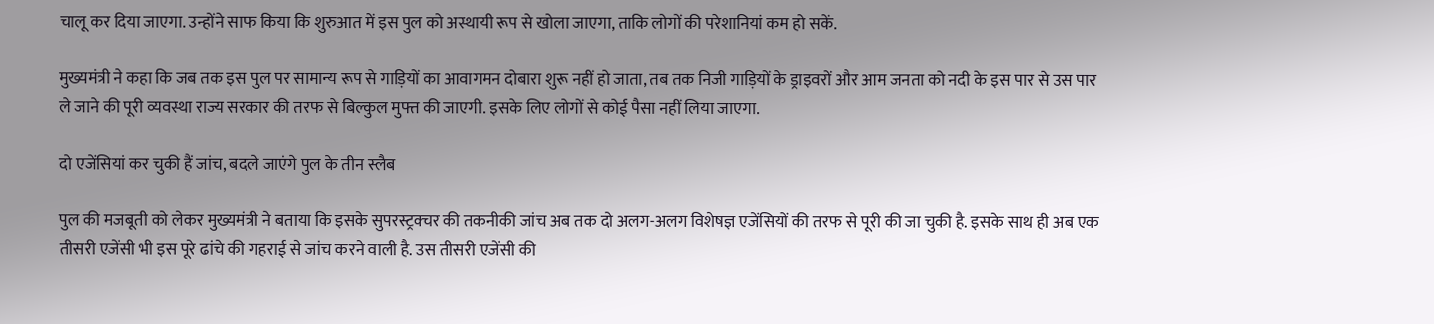चालू कर दिया जाएगा. उन्होंने साफ किया कि शुरुआत में इस पुल को अस्थायी रूप से खोला जाएगा, ताकि लोगों की परेशानियां कम हो सकें.

मुख्यमंत्री ने कहा कि जब तक इस पुल पर सामान्य रूप से गाड़ियों का आवागमन दोबारा शुरू नहीं हो जाता, तब तक निजी गाड़ियों के ड्राइवरों और आम जनता को नदी के इस पार से उस पार ले जाने की पूरी व्यवस्था राज्य सरकार की तरफ से बिल्कुल मुफ्त की जाएगी. इसके लिए लोगों से कोई पैसा नहीं लिया जाएगा.

दो एजेंसियां कर चुकी हैं जांच, बदले जाएंगे पुल के तीन स्लैब

पुल की मजबूती को लेकर मुख्यमंत्री ने बताया कि इसके सुपरस्ट्रक्चर की तकनीकी जांच अब तक दो अलग-अलग विशेषज्ञ एजेंसियों की तरफ से पूरी की जा चुकी है. इसके साथ ही अब एक तीसरी एजेंसी भी इस पूरे ढांचे की गहराई से जांच करने वाली है. उस तीसरी एजेंसी की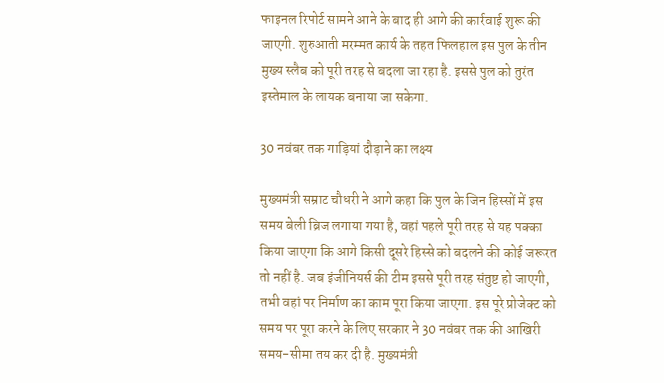फाइनल रिपोर्ट सामने आने के बाद ही आगे की कार्रवाई शुरू की जाएगी. शुरुआती मरम्मत कार्य के तहत फिलहाल इस पुल के तीन मुख्य स्लैब को पूरी तरह से बदला जा रहा है. इससे पुल को तुरंत इस्तेमाल के लायक बनाया जा सकेगा.

30 नवंबर तक गाड़ियां दौड़ाने का लक्ष्य

मुख्यमंत्री सम्राट चौधरी ने आगे कहा कि पुल के जिन हिस्सों में इस समय बेली ब्रिज लगाया गया है, वहां पहले पूरी तरह से यह पक्का किया जाएगा कि आगे किसी दूसरे हिस्से को बदलने की कोई जरूरत तो नहीं है. जब इंजीनियर्स की टीम इससे पूरी तरह संतुष्ट हो जाएगी, तभी वहां पर निर्माण का काम पूरा किया जाएगा. इस पूरे प्रोजेक्ट को समय पर पूरा करने के लिए सरकार ने 30 नवंबर तक की आखिरी समय-सीमा तय कर दी है. मुख्यमंत्री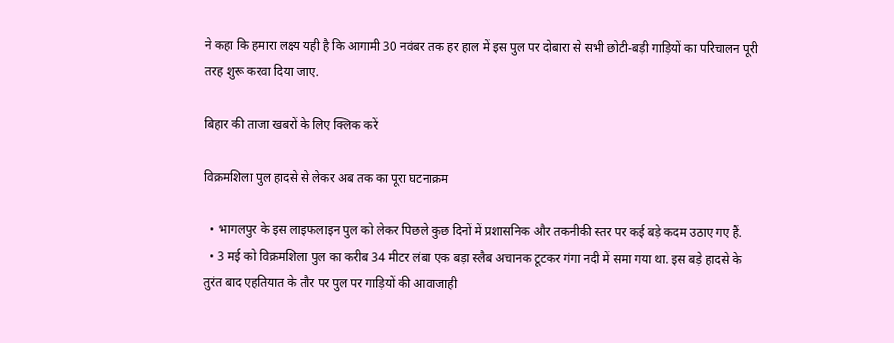ने कहा कि हमारा लक्ष्य यही है कि आगामी 30 नवंबर तक हर हाल में इस पुल पर दोबारा से सभी छोटी-बड़ी गाड़ियों का परिचालन पूरी तरह शुरू करवा दिया जाए.

बिहार की ताजा खबरों के लिए क्लिक करें

विक्रमशिला पुल हादसे से लेकर अब तक का पूरा घटनाक्रम

  • भागलपुर के इस लाइफलाइन पुल को लेकर पिछले कुछ दिनों में प्रशासनिक और तकनीकी स्तर पर कई बड़े कदम उठाए गए हैं.
  • 3 मई को विक्रमशिला पुल का करीब 34 मीटर लंबा एक बड़ा स्लैब अचानक टूटकर गंगा नदी में समा गया था. इस बड़े हादसे के तुरंत बाद एहतियात के तौर पर पुल पर गाड़ियों की आवाजाही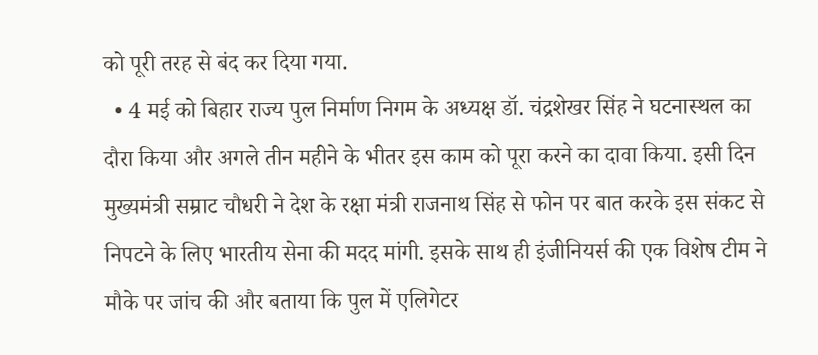को पूरी तरह से बंद कर दिया गया.
  • 4 मई को बिहार राज्य पुल निर्माण निगम के अध्यक्ष डॉ. चंद्रशेखर सिंह ने घटनास्थल का दौरा किया और अगले तीन महीने के भीतर इस काम को पूरा करने का दावा किया. इसी दिन मुख्यमंत्री सम्राट चौधरी ने देश के रक्षा मंत्री राजनाथ सिंह से फोन पर बात करके इस संकट से निपटने के लिए भारतीय सेना की मदद मांगी. इसके साथ ही इंजीनियर्स की एक विशेष टीम ने मौके पर जांच की और बताया कि पुल में एलिगेटर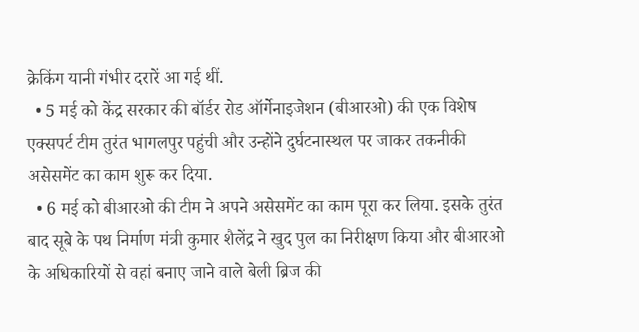क्रेकिंग यानी गंभीर दरारें आ गई थीं.
  • 5 मई को केंद्र सरकार की बॉर्डर रोड ऑर्गेनाइजेशन (बीआरओ) की एक विशेष एक्सपर्ट टीम तुरंत भागलपुर पहुंची और उन्होंने दुर्घटनास्थल पर जाकर तकनीकी असेसमेंट का काम शुरू कर दिया.
  • 6 मई को बीआरओ की टीम ने अपने असेसमेंट का काम पूरा कर लिया. इसके तुरंत बाद सूबे के पथ निर्माण मंत्री कुमार शैलेंद्र ने खुद पुल का निरीक्षण किया और बीआरओ के अधिकारियों से वहां बनाए जाने वाले बेली ब्रिज की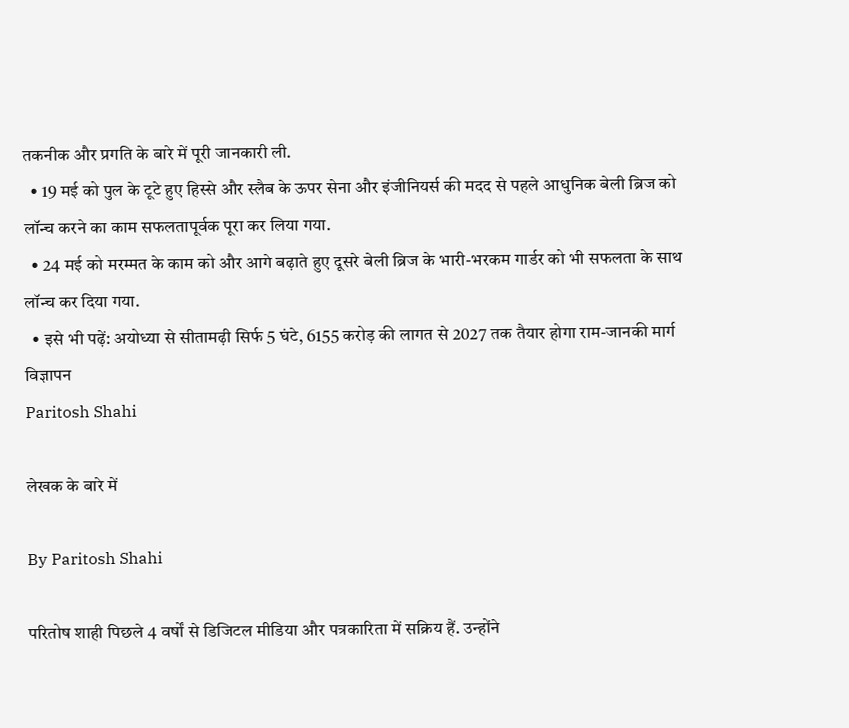तकनीक और प्रगति के बारे में पूरी जानकारी ली.
  • 19 मई को पुल के टूटे हुए हिस्से और स्लैब के ऊपर सेना और इंजीनियर्स की मदद से पहले आधुनिक बेली ब्रिज को लॉन्च करने का काम सफलतापूर्वक पूरा कर लिया गया.
  • 24 मई को मरम्मत के काम को और आगे बढ़ाते हुए दूसरे बेली ब्रिज के भारी-भरकम गार्डर को भी सफलता के साथ लॉन्च कर दिया गया.
  • इसे भी पढ़ें: अयोध्या से सीतामढ़ी सिर्फ 5 घंटे, 6155 करोड़ की लागत से 2027 तक तैयार होगा राम-जानकी मार्ग
विज्ञापन
Paritosh Shahi

लेखक के बारे में

By Paritosh Shahi

परितोष शाही पिछले 4 वर्षों से डिजिटल मीडिया और पत्रकारिता में सक्रिय हैं. उन्होंने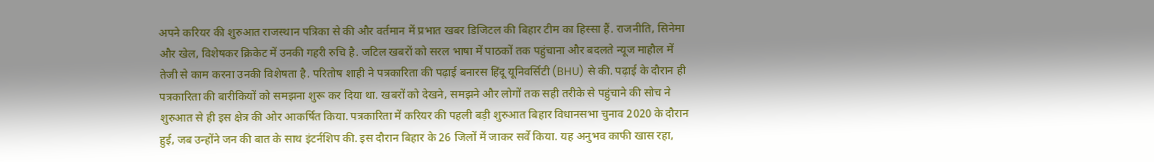अपने करियर की शुरुआत राजस्थान पत्रिका से की और वर्तमान में प्रभात खबर डिजिटल की बिहार टीम का हिस्सा हैं. राजनीति, सिनेमा और खेल, विशेषकर क्रिकेट में उनकी गहरी रुचि है. जटिल खबरों को सरल भाषा में पाठकों तक पहुंचाना और बदलते न्यूज माहौल में तेजी से काम करना उनकी विशेषता है. परितोष शाही ने पत्रकारिता की पढ़ाई बनारस हिंदू यूनिवर्सिटी (BHU) से की. पढ़ाई के दौरान ही पत्रकारिता की बारीकियों को समझना शुरू कर दिया था. खबरों को देखने, समझने और लोगों तक सही तरीके से पहुंचाने की सोच ने शुरुआत से ही इस क्षेत्र की ओर आकर्षित किया. पत्रकारिता में करियर की पहली बड़ी शुरुआत बिहार विधानसभा चुनाव 2020 के दौरान हुई, जब उन्होंने जन की बात के साथ इंटर्नशिप की. इस दौरान बिहार के 26 जिलों में जाकर सर्वे किया. यह अनुभव काफी खास रहा,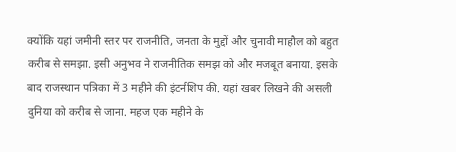क्योंकि यहां जमीनी स्तर पर राजनीति, जनता के मुद्दों और चुनावी माहौल को बहुत करीब से समझा. इसी अनुभव ने राजनीतिक समझ को और मजबूत बनाया. इसके बाद राजस्थान पत्रिका में 3 महीने की इंटर्नशिप की. यहां खबर लिखने की असली दुनिया को करीब से जाना. महज एक महीने के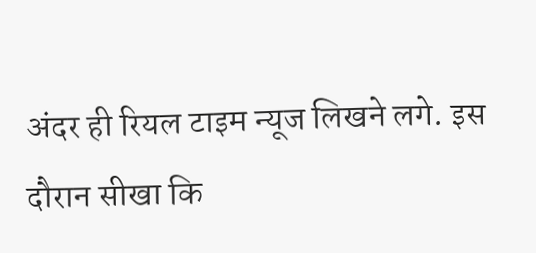अंदर ही रियल टाइम न्यूज लिखने लगे. इस दौरान सीखा कि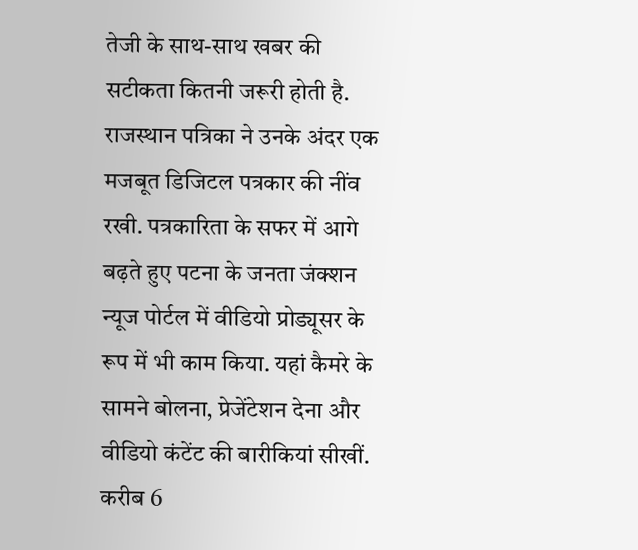तेजी के साथ-साथ खबर की सटीकता कितनी जरूरी होती है. राजस्थान पत्रिका ने उनके अंदर एक मजबूत डिजिटल पत्रकार की नींव रखी. पत्रकारिता के सफर में आगे बढ़ते हुए पटना के जनता जंक्शन न्यूज पोर्टल में वीडियो प्रोड्यूसर के रूप में भी काम किया. यहां कैमरे के सामने बोलना, प्रेजेंटेशन देना और वीडियो कंटेंट की बारीकियां सीखीं. करीब 6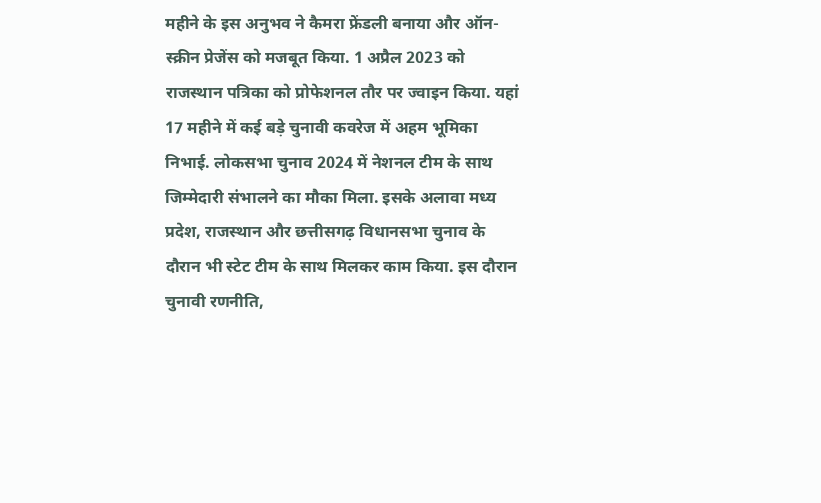महीने के इस अनुभव ने कैमरा फ्रेंडली बनाया और ऑन-स्क्रीन प्रेजेंस को मजबूत किया. 1 अप्रैल 2023 को राजस्थान पत्रिका को प्रोफेशनल तौर पर ज्वाइन किया. यहां 17 महीने में कई बड़े चुनावी कवरेज में अहम भूमिका निभाई. लोकसभा चुनाव 2024 में नेशनल टीम के साथ जिम्मेदारी संभालने का मौका मिला. इसके अलावा मध्य प्रदेश, राजस्थान और छत्तीसगढ़ विधानसभा चुनाव के दौरान भी स्टेट टीम के साथ मिलकर काम किया. इस दौरान चुनावी रणनीति,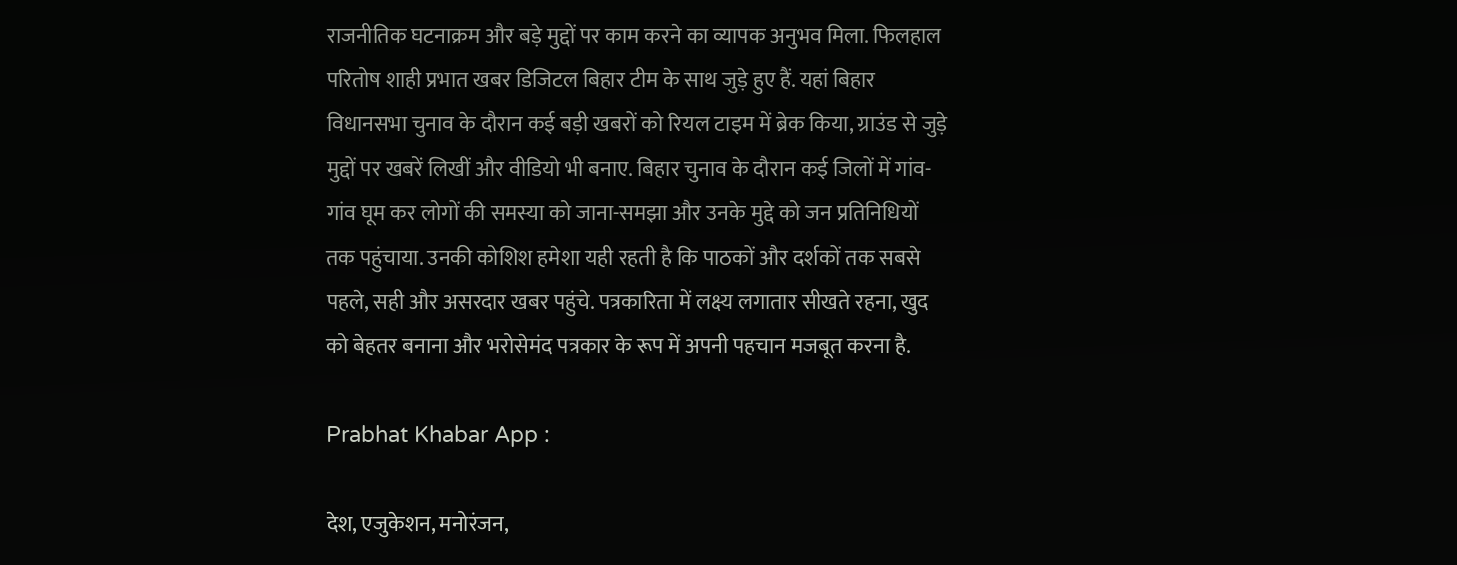राजनीतिक घटनाक्रम और बड़े मुद्दों पर काम करने का व्यापक अनुभव मिला. फिलहाल परितोष शाही प्रभात खबर डिजिटल बिहार टीम के साथ जुड़े हुए हैं. यहां बिहार विधानसभा चुनाव के दौरान कई बड़ी खबरों को रियल टाइम में ब्रेक किया, ग्राउंड से जुड़े मुद्दों पर खबरें लिखीं और वीडियो भी बनाए. बिहार चुनाव के दौरान कई जिलों में गांव- गांव घूम कर लोगों की समस्या को जाना-समझा और उनके मुद्दे को जन प्रतिनिधियों तक पहुंचाया. उनकी कोशिश हमेशा यही रहती है कि पाठकों और दर्शकों तक सबसे पहले, सही और असरदार खबर पहुंचे. पत्रकारिता में लक्ष्य लगातार सीखते रहना, खुद को बेहतर बनाना और भरोसेमंद पत्रकार के रूप में अपनी पहचान मजबूत करना है.

Prabhat Khabar App :

देश, एजुकेशन, मनोरंजन,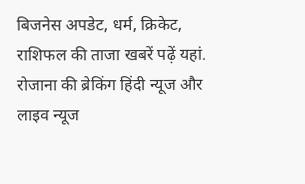बिजनेस अपडेट, धर्म, क्रिकेट, राशिफल की ताजा खबरें पढ़ें यहां. रोजाना की ब्रेकिंग हिंदी न्यूज और लाइव न्यूज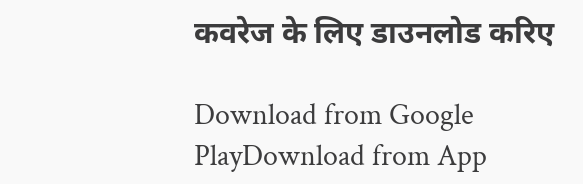कवरेज के लिए डाउनलोड करिए

Download from Google PlayDownload from App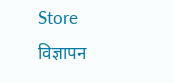Store
विज्ञापन